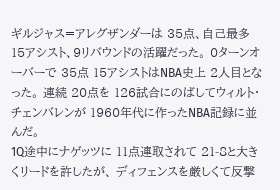ギルジャス=アレグザンダーは 35点、自己最多 15アシスト、9リバウンドの活躍だった。 0ターンオーバーで 35点 15アシストはNBA史上 2人目となった。 連続 20点を 126試合にのばしてウィルト・チェンバレンが 1960年代に作ったNBA記録に並んだ。
1Q途中にナゲッツに 11点連取されて 21-8と大きくリードを許したが、 ディフェンスを厳しくて反撃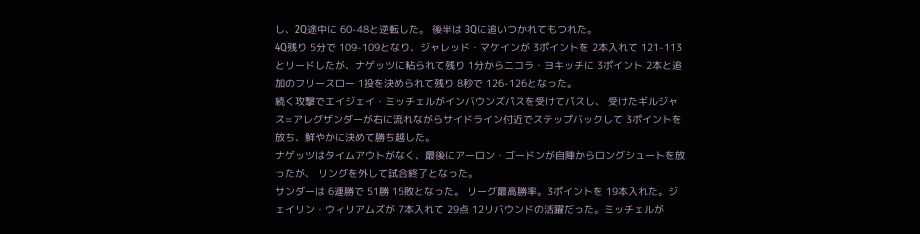し、2Q途中に 60-48と逆転した。 後半は 3Qに追いつかれてもつれた。
4Q残り 5分で 109-109となり、ジャレッド・マケインが 3ポイントを 2本入れて 121-113とリードしたが、ナゲッツに粘られて残り 1分からニコラ・ヨキッチに 3ポイント 2本と追加のフリースロー 1投を決められて残り 8秒で 126-126となった。
続く攻撃でエイジェイ・ミッチェルがインバウンズパスを受けてパスし、 受けたギルジャス=アレグザンダーが右に流れながらサイドライン付近でステップバックして 3ポイントを放ち、鮮やかに決めて勝ち越した。
ナゲッツはタイムアウトがなく、最後にアーロン・ゴードンが自陣からロングシュートを放ったが、 リングを外して試合終了となった。
サンダーは 6連勝で 51勝 15敗となった。 リーグ最高勝率。3ポイントを 19本入れた。ジェイリン・ウィリアムズが 7本入れて 29点 12リバウンドの活躍だった。ミッチェルが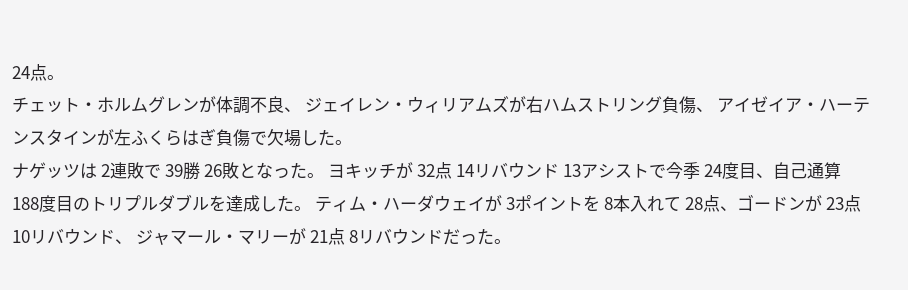24点。
チェット・ホルムグレンが体調不良、 ジェイレン・ウィリアムズが右ハムストリング負傷、 アイゼイア・ハーテンスタインが左ふくらはぎ負傷で欠場した。
ナゲッツは 2連敗で 39勝 26敗となった。 ヨキッチが 32点 14リバウンド 13アシストで今季 24度目、自己通算 188度目のトリプルダブルを達成した。 ティム・ハーダウェイが 3ポイントを 8本入れて 28点、ゴードンが 23点 10リバウンド、 ジャマール・マリーが 21点 8リバウンドだった。